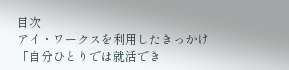目次
アイ・ワークスを利用したきっかけ
「自分ひとりでは就活でき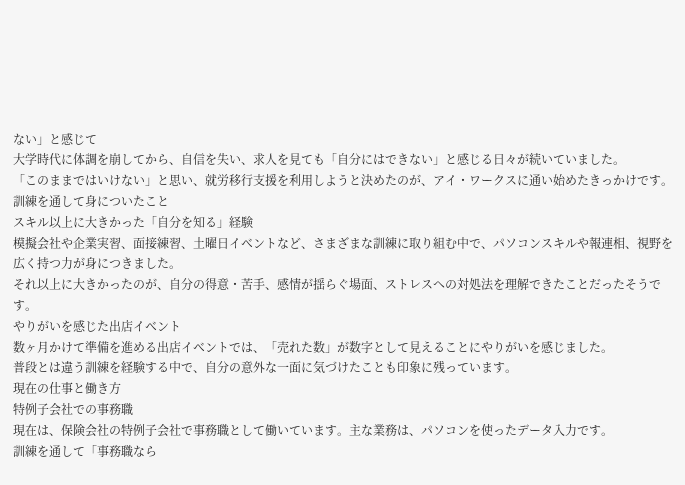ない」と感じて
大学時代に体調を崩してから、自信を失い、求人を見ても「自分にはできない」と感じる日々が続いていました。
「このままではいけない」と思い、就労移行支援を利用しようと決めたのが、アイ・ワークスに通い始めたきっかけです。
訓練を通して身についたこと
スキル以上に大きかった「自分を知る」経験
模擬会社や企業実習、面接練習、土曜日イベントなど、さまざまな訓練に取り組む中で、パソコンスキルや報連相、視野を広く持つ力が身につきました。
それ以上に大きかったのが、自分の得意・苦手、感情が揺らぐ場面、ストレスへの対処法を理解できたことだったそうです。
やりがいを感じた出店イベント
数ヶ月かけて準備を進める出店イベントでは、「売れた数」が数字として見えることにやりがいを感じました。
普段とは違う訓練を経験する中で、自分の意外な一面に気づけたことも印象に残っています。
現在の仕事と働き方
特例子会社での事務職
現在は、保険会社の特例子会社で事務職として働いています。主な業務は、パソコンを使ったデータ入力です。
訓練を通して「事務職なら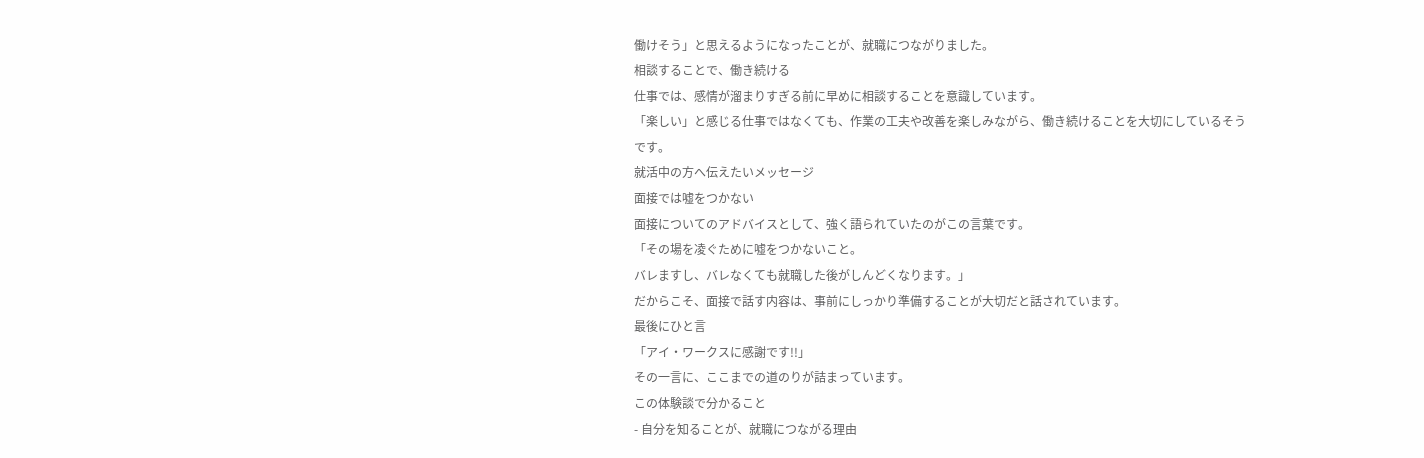働けそう」と思えるようになったことが、就職につながりました。
相談することで、働き続ける
仕事では、感情が溜まりすぎる前に早めに相談することを意識しています。
「楽しい」と感じる仕事ではなくても、作業の工夫や改善を楽しみながら、働き続けることを大切にしているそうです。
就活中の方へ伝えたいメッセージ
面接では嘘をつかない
面接についてのアドバイスとして、強く語られていたのがこの言葉です。
「その場を凌ぐために嘘をつかないこと。
バレますし、バレなくても就職した後がしんどくなります。」
だからこそ、面接で話す内容は、事前にしっかり準備することが大切だと話されています。
最後にひと言
「アイ・ワークスに感謝です!!」
その一言に、ここまでの道のりが詰まっています。
この体験談で分かること
- 自分を知ることが、就職につながる理由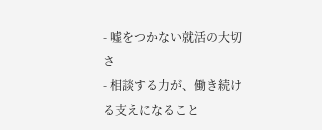- 嘘をつかない就活の大切さ
- 相談する力が、働き続ける支えになること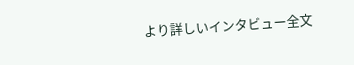より詳しいインタビュー全文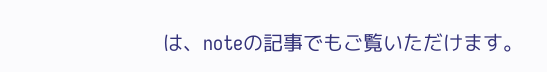は、noteの記事でもご覧いただけます。